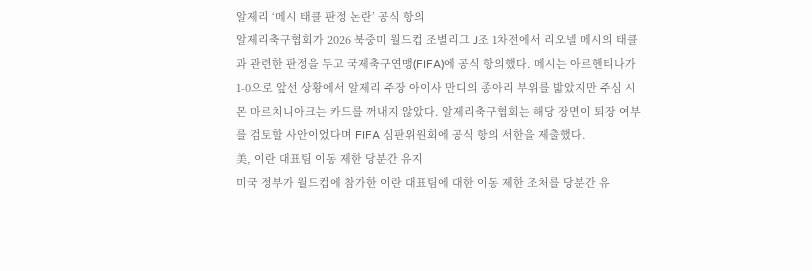알제리 ‘메시 태클 판정 논란’ 공식 항의
알제리축구협회가 2026 북중미 월드컵 조별리그 J조 1차전에서 리오넬 메시의 태클과 관련한 판정을 두고 국제축구연맹(FIFA)에 공식 항의했다. 메시는 아르헨티나가 1-0으로 앞선 상황에서 알제리 주장 아이사 만디의 종아리 부위를 밟았지만 주심 시몬 마르치니아크는 카드를 꺼내지 않았다. 알제리축구협회는 해당 장면이 퇴장 여부를 검토할 사안이었다며 FIFA 심판위원회에 공식 항의 서한을 제출했다.
美, 이란 대표팀 이동 제한 당분간 유지
미국 정부가 월드컵에 참가한 이란 대표팀에 대한 이동 제한 조처를 당분간 유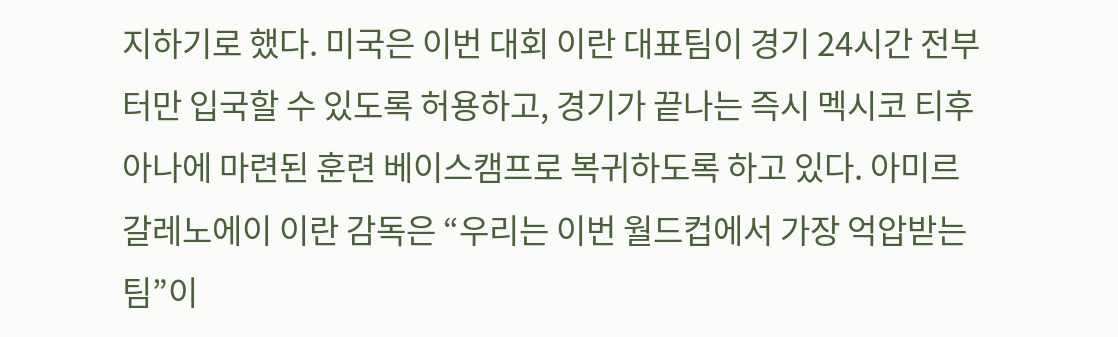지하기로 했다. 미국은 이번 대회 이란 대표팀이 경기 24시간 전부터만 입국할 수 있도록 허용하고, 경기가 끝나는 즉시 멕시코 티후아나에 마련된 훈련 베이스캠프로 복귀하도록 하고 있다. 아미르 갈레노에이 이란 감독은 “우리는 이번 월드컵에서 가장 억압받는 팀”이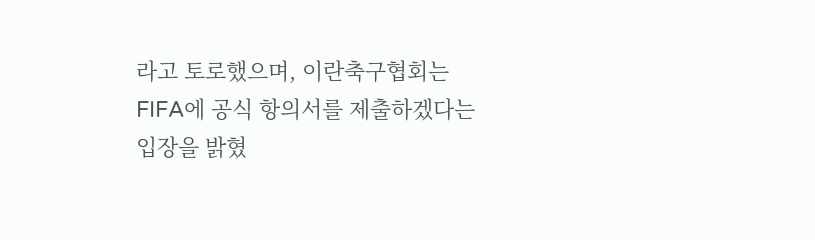라고 토로했으며, 이란축구협회는 FIFA에 공식 항의서를 제출하겠다는 입장을 밝혔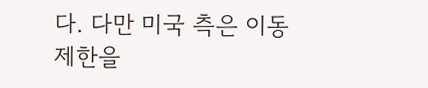다. 다만 미국 측은 이동 제한을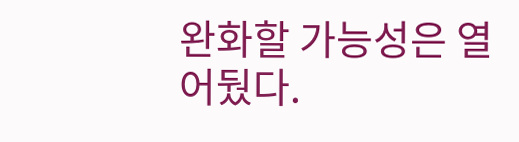완화할 가능성은 열어뒀다.